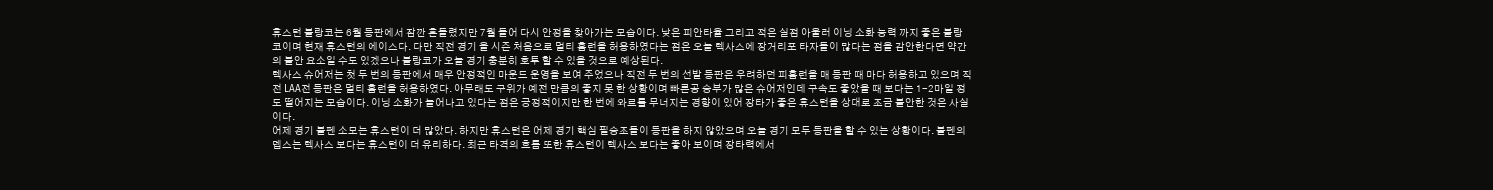휴스턴 블랑코는 6월 등판에서 잠깐 흔들렸지만 7월 들어 다시 안정을 찾아가는 모습이다. 낮은 피안타율 그리고 적은 실점 아울러 이닝 소화 능력 까지 좋은 블랑코이며 현재 휴스턴의 에이스다. 다만 직전 경기 올 시즌 처음으로 멀티 홈런을 허용하였다는 점은 오늘 텍사스에 장거리포 타자들이 많다는 점을 감안한다면 약간의 불안 요소일 수도 있겠으나 블랑코가 오늘 경기 충분히 호투 할 수 있을 것으로 예상된다.
텍사스 슈어저는 첫 두 번의 등판에서 매우 안정적인 마운드 운영을 보여 주었으나 직전 두 번의 선발 등판은 우려하던 피홈런을 매 등판 때 마다 허용하고 있으며 직전 LAA전 등판은 멀티 홈런을 허용하였다. 아무래도 구위가 예전 만큼의 좋지 못 한 상황이며 빠른공 승부가 많은 슈어저인데 구속도 좋았을 때 보다는 1-2마일 정도 떨어지는 모습이다. 이닝 소화가 늘어나고 있다는 점은 긍정적이지만 한 번에 와르를 무너지는 경향이 있어 장타가 좋은 휴스턴을 상대로 조금 불안한 것은 사실이다.
어제 경기 불펜 소모는 휴스턴이 더 많았다. 하지만 휴스턴은 어제 경기 핵심 필승조들이 등판을 하지 않았으며 오늘 경기 모두 등판을 할 수 있는 상황이다. 불펜의 뎁스는 텍사스 보다는 휴스턴이 더 유리하다. 최근 타격의 흐름 또한 휴스턴이 텍사스 보다는 좋아 보이며 장타력에서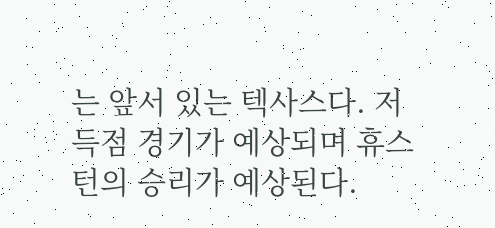는 앞서 있는 텍사스다. 저득점 경기가 예상되며 휴스턴의 승리가 예상된다.